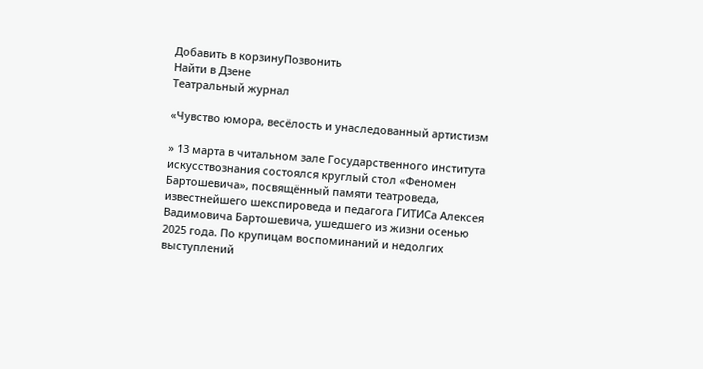Добавить в корзинуПозвонить
Найти в Дзене
Театральный журнал

«Чувство юмора, весёлость и унаследованный артистизм

» 13 марта в читальном зале Государственного института искусствознания состоялся круглый стол «Феномен Бартошевича», посвящённый памяти театроведа, известнейшего шекспироведа и педагога ГИТИСа Алексея Вадимовича Бартошевича, ушедшего из жизни осенью 2025 года. По крупицам воспоминаний и недолгих выступлений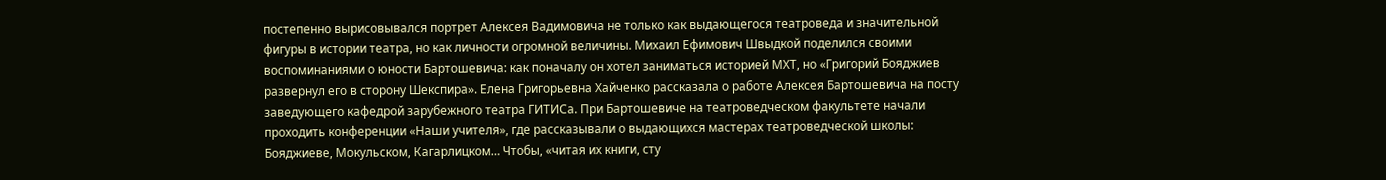постепенно вырисовывался портрет Алексея Вадимовича не только как выдающегося театроведа и значительной фигуры в истории театра, но как личности огромной величины. Михаил Ефимович Швыдкой поделился своими воспоминаниями о юности Бартошевича: как поначалу он хотел заниматься историей МХТ, но «Григорий Бояджиев развернул его в сторону Шекспира». Елена Григорьевна Хайченко рассказала о работе Алексея Бартошевича на посту заведующего кафедрой зарубежного театра ГИТИСа. При Бартошевиче на театроведческом факультете начали проходить конференции «Наши учителя», где рассказывали о выдающихся мастерах театроведческой школы: Бояджиеве, Мокульском, Кагарлицком… Чтобы, «читая их книги, сту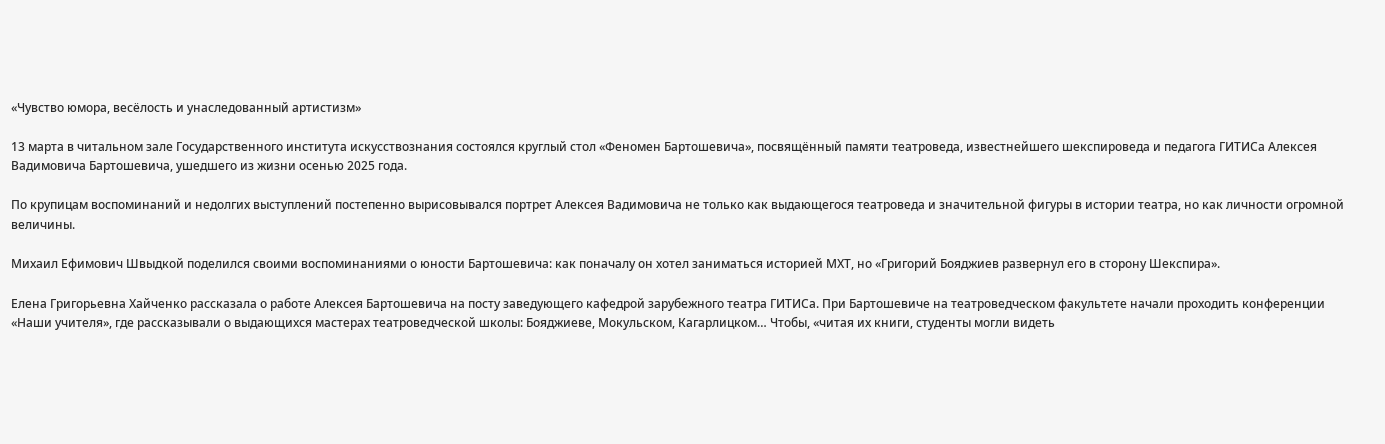«Чувство юмора, весёлость и унаследованный артистизм»

13 марта в читальном зале Государственного института искусствознания состоялся круглый стол «Феномен Бартошевича», посвящённый памяти театроведа, известнейшего шекспироведа и педагога ГИТИСа Алексея Вадимовича Бартошевича, ушедшего из жизни осенью 2025 года.

По крупицам воспоминаний и недолгих выступлений постепенно вырисовывался портрет Алексея Вадимовича не только как выдающегося театроведа и значительной фигуры в истории театра, но как личности огромной величины.

Михаил Ефимович Швыдкой поделился своими воспоминаниями о юности Бартошевича: как поначалу он хотел заниматься историей МХТ, но «Григорий Бояджиев развернул его в сторону Шекспира».

Елена Григорьевна Хайченко рассказала о работе Алексея Бартошевича на посту заведующего кафедрой зарубежного театра ГИТИСа. При Бартошевиче на театроведческом факультете начали проходить конференции «Наши учителя», где рассказывали о выдающихся мастерах театроведческой школы: Бояджиеве, Мокульском, Кагарлицком… Чтобы, «читая их книги, студенты могли видеть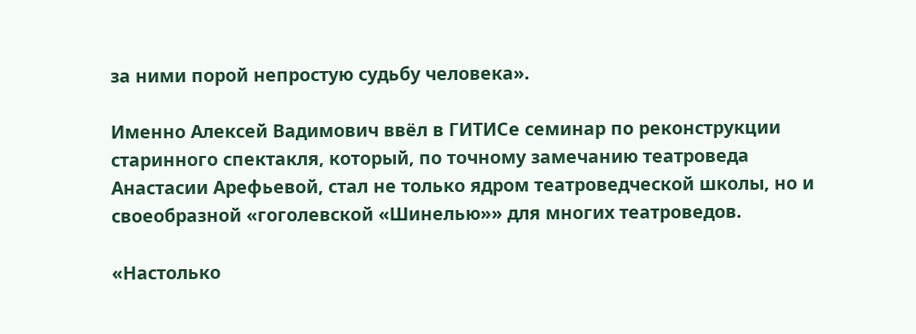за ними порой непростую судьбу человека».

Именно Алексей Вадимович ввёл в ГИТИСе семинар по реконструкции старинного спектакля, который, по точному замечанию театроведа Анастасии Арефьевой, стал не только ядром театроведческой школы, но и своеобразной «гоголевской «Шинелью»» для многих театроведов.

«Настолько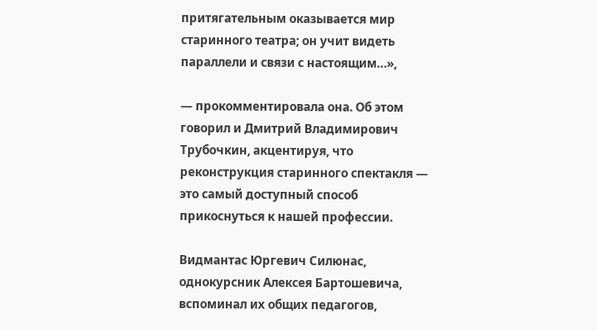притягательным оказывается мир старинного театра; он учит видеть параллели и связи с настоящим…»,

— прокомментировала она. Об этом говорил и Дмитрий Владимирович Трубочкин, акцентируя, что реконструкция старинного спектакля — это самый доступный способ прикоснуться к нашей профессии.

Видмантас Юргевич Силюнас, однокурсник Алексея Бартошевича, вспоминал их общих педагогов,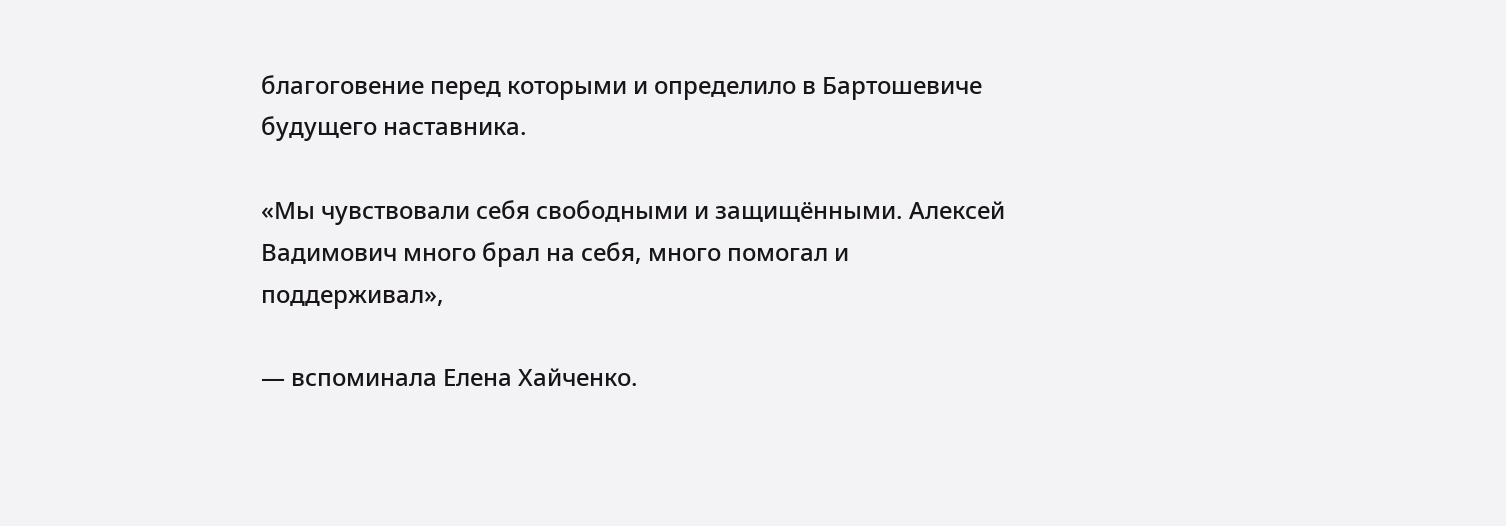благоговение перед которыми и определило в Бартошевиче будущего наставника.

«Мы чувствовали себя свободными и защищёнными. Алексей Вадимович много брал на себя, много помогал и поддерживал»,

— вспоминала Елена Хайченко.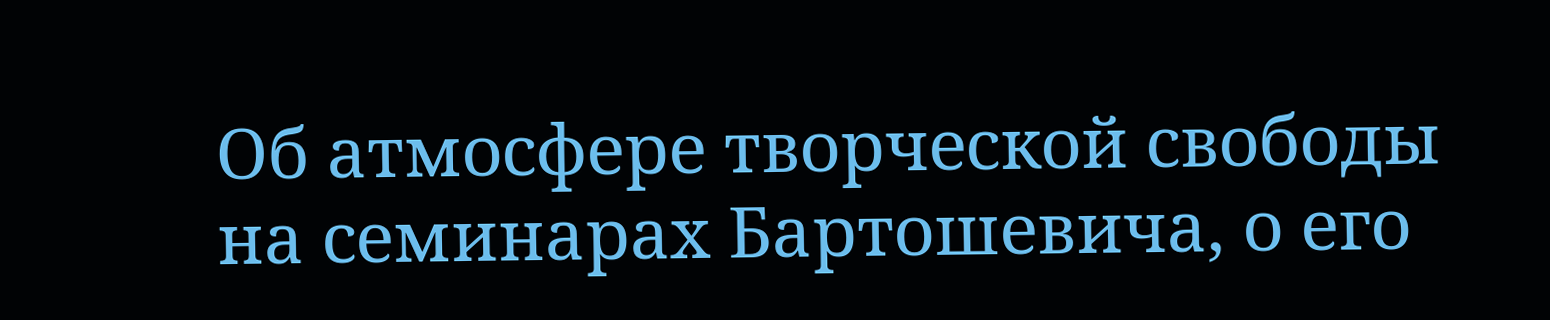Об атмосфере творческой свободы на семинарах Бартошевича, о его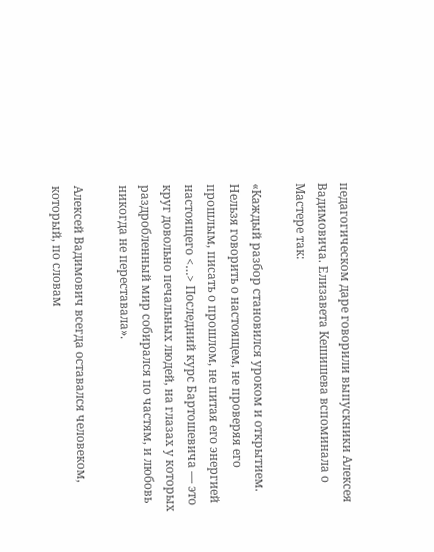педагогическом даре говорили выпускники Алексея Вадимовича. Елизавета Кешишева вспоминала о Мастере так:

«Каждый разбор становился уроком и открытием. Нельзя говорить о настоящем, не проверяя его прошлым, писать о прошлом, не питая его энергией настоящего <…> Последний курс Бартошевича — это круг довольно печальных людей, на глазах у которых раздробленный мир собирался по частям, и любовь никогда не переставала».

Алексей Вадимович всегда оставался человеком, который, по словам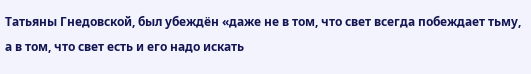Татьяны Гнедовской, был убеждён «даже не в том, что свет всегда побеждает тьму, а в том, что свет есть и его надо искать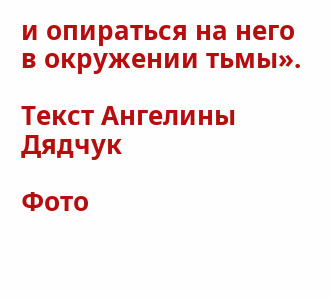и опираться на него в окружении тьмы».

Текст Ангелины Дядчук

Фото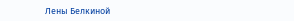Лены Белкиной